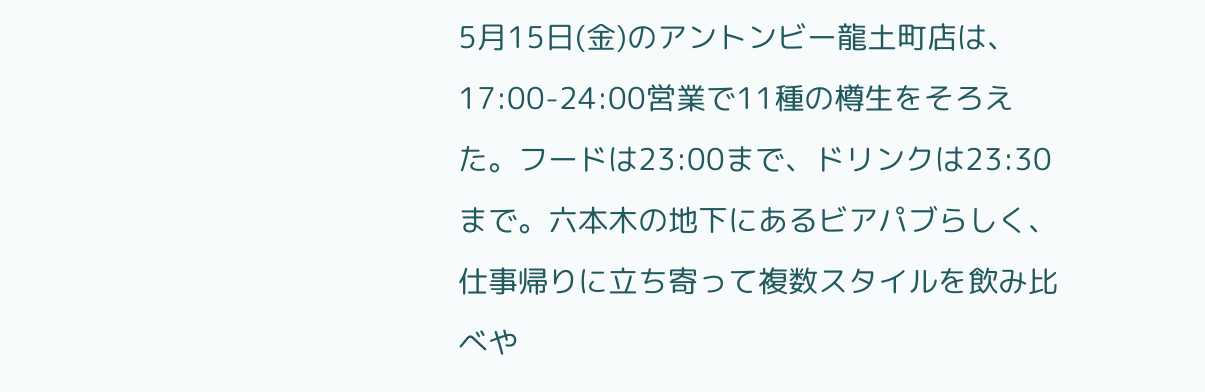5月15日(金)のアントンビー龍土町店は、17:00-24:00営業で11種の樽生をそろえた。フードは23:00まで、ドリンクは23:30まで。六本木の地下にあるビアパブらしく、仕事帰りに立ち寄って複数スタイルを飲み比べや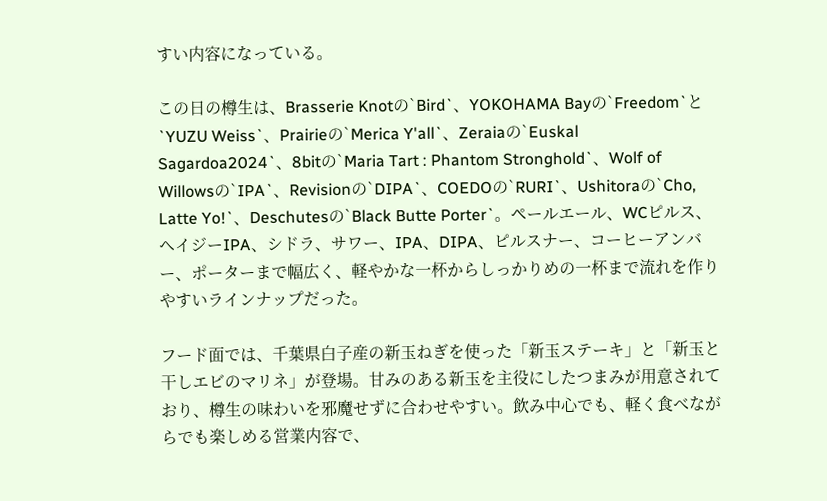すい内容になっている。

この日の樽生は、Brasserie Knotの`Bird`、YOKOHAMA Bayの`Freedom`と`YUZU Weiss`、Prairieの`Merica Y'all`、Zeraiaの`Euskal Sagardoa2024`、8bitの`Maria Tart : Phantom Stronghold`、Wolf of Willowsの`IPA`、Revisionの`DIPA`、COEDOの`RURI`、Ushitoraの`Cho, Latte Yo!`、Deschutesの`Black Butte Porter`。ペールエール、WCピルス、ヘイジーIPA、シドラ、サワー、IPA、DIPA、ピルスナー、コーヒーアンバー、ポーターまで幅広く、軽やかな一杯からしっかりめの一杯まで流れを作りやすいラインナップだった。

フード面では、千葉県白子産の新玉ねぎを使った「新玉ステーキ」と「新玉と干しエビのマリネ」が登場。甘みのある新玉を主役にしたつまみが用意されており、樽生の味わいを邪魔せずに合わせやすい。飲み中心でも、軽く食べながらでも楽しめる営業内容で、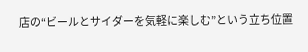店の“ビールとサイダーを気軽に楽しむ”という立ち位置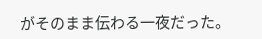がそのまま伝わる一夜だった。